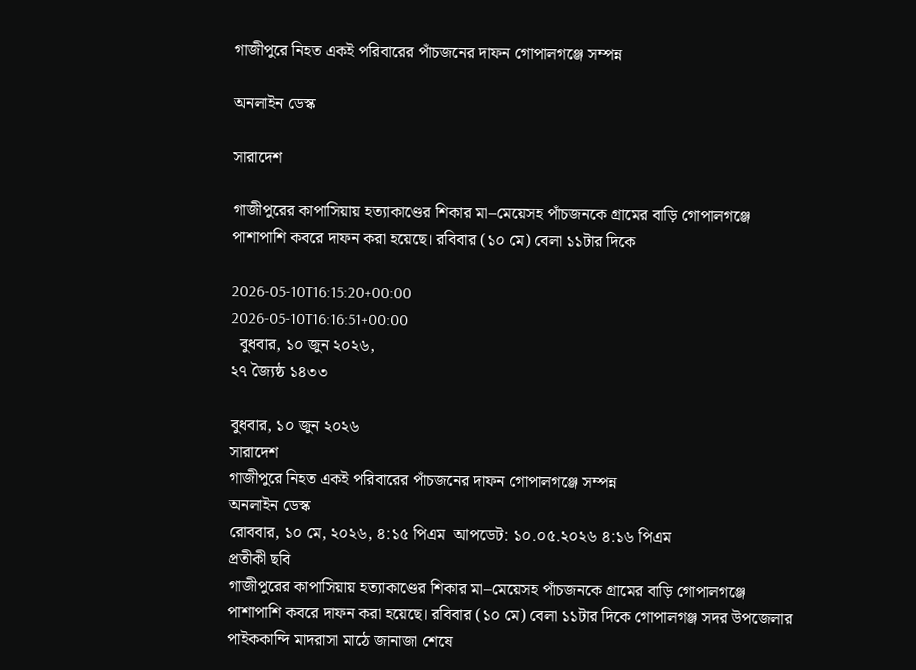গাজীপুরে নিহত একই পরিবারের পাঁচজনের দাফন গোপালগঞ্জে সম্পন্ন

অনলাইন ডেস্ক

সারাদেশ

গাজীপুরের কাপাসিয়ায় হত্যাকাণ্ডের শিকার মা–মেয়েসহ পাঁচজনকে গ্রামের বাড়ি গোপালগঞ্জে পাশাপাশি কবরে দাফন করা হয়েছে। রবিবার (১০ মে) বেলা ১১টার দিকে

2026-05-10T16:15:20+00:00
2026-05-10T16:16:51+00:00
  বুধবার, ১০ জুন ২০২৬,
২৭ জ্যৈষ্ঠ ১৪৩৩

বুধবার, ১০ জুন ২০২৬
সারাদেশ
গাজীপুরে নিহত একই পরিবারের পাঁচজনের দাফন গোপালগঞ্জে সম্পন্ন
অনলাইন ডেস্ক
রোববার, ১০ মে, ২০২৬, ৪:১৫ পিএম  আপডেট: ১০.০৫.২০২৬ ৪:১৬ পিএম
প্রতীকী ছবি
গাজীপুরের কাপাসিয়ায় হত্যাকাণ্ডের শিকার মা–মেয়েসহ পাঁচজনকে গ্রামের বাড়ি গোপালগঞ্জে পাশাপাশি কবরে দাফন করা হয়েছে। রবিবার (১০ মে) বেলা ১১টার দিকে গোপালগঞ্জ সদর উপজেলার পাইককান্দি মাদরাসা মাঠে জানাজা শেষে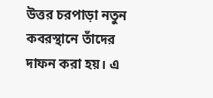উত্তর চরপাড়া নতুন কবরস্থানে তাঁদের দাফন করা হয়। এ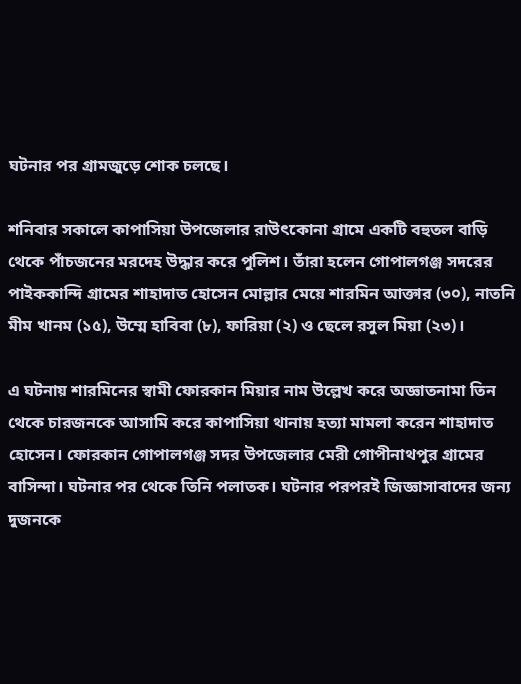ঘটনার পর গ্রামজুড়ে শোক চলছে।

শনিবার সকালে কাপাসিয়া উপজেলার রাউৎকোনা গ্রামে একটি বহুতল বাড়ি থেকে পাঁচজনের মরদেহ উদ্ধার করে পুলিশ। তাঁরা হলেন গোপালগঞ্জ সদরের পাইককান্দি গ্রামের শাহাদাত হোসেন মোল্লার মেয়ে শারমিন আক্তার (৩০), নাতনি মীম খানম (১৫), উম্মে হাবিবা (৮), ফারিয়া (২) ও ছেলে রসুল মিয়া (২৩)।

এ ঘটনায় শারমিনের স্বামী ফোরকান মিয়ার নাম উল্লেখ করে অজ্ঞাতনামা তিন থেকে চারজনকে আসামি করে কাপাসিয়া থানায় হত্যা মামলা করেন শাহাদাত হোসেন। ফোরকান গোপালগঞ্জ সদর উপজেলার মেরী গোপীনাথপুর গ্রামের বাসিন্দা। ঘটনার পর থেকে তিনি পলাতক। ঘটনার পরপরই জিজ্ঞাসাবাদের জন্য দুজনকে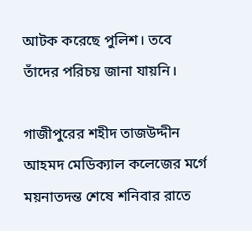আটক করেছে পুলিশ। তবে তাঁদের পরিচয় জানা যায়নি।

গাজীপুরের শহীদ তাজউদ্দীন আহমদ মেডিক্যাল কলেজের মর্গে ময়নাতদন্ত শেষে শনিবার রাতে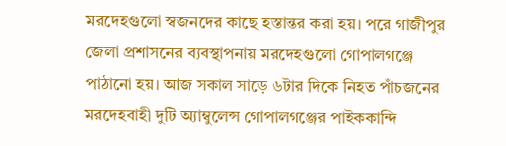মরদেহগুলো স্বজনদের কাছে হস্তান্তর করা হয়। পরে গাজীপুর জেলা প্রশাসনের ব্যবস্থাপনায় মরদেহগুলো গোপালগঞ্জে পাঠানো হয়। আজ সকাল সাড়ে ৬টার দিকে নিহত পাঁচজনের মরদেহবাহী দুটি অ্যাম্বুলেন্স গোপালগঞ্জের পাইককান্দি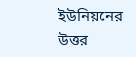ইউনিয়নের উত্তর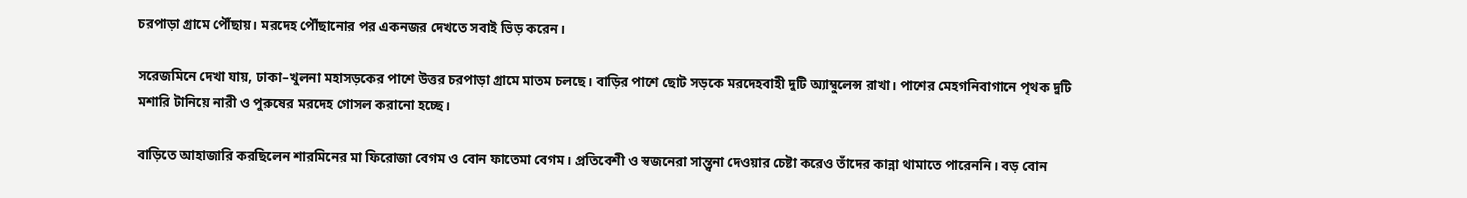চরপাড়া গ্রামে পৌঁছায়। মরদেহ পৌঁছানোর পর একনজর দেখতে সবাই ভিড় করেন।

সরেজমিনে দেখা যায়, ঢাকা–খুলনা মহাসড়কের পাশে উত্তর চরপাড়া গ্রামে মাতম চলছে। বাড়ির পাশে ছোট সড়কে মরদেহবাহী দুটি অ্যাম্বুলেন্স রাখা। পাশের মেহগনিবাগানে পৃথক দুটি মশারি টানিয়ে নারী ও পুরুষের মরদেহ গোসল করানো হচ্ছে।

বাড়িতে আহাজারি করছিলেন শারমিনের মা ফিরোজা বেগম ও বোন ফাতেমা বেগম। প্রতিবেশী ও স্বজনেরা সান্ত্বনা দেওয়ার চেষ্টা করেও তাঁদের কান্না থামাতে পারেননি। বড় বোন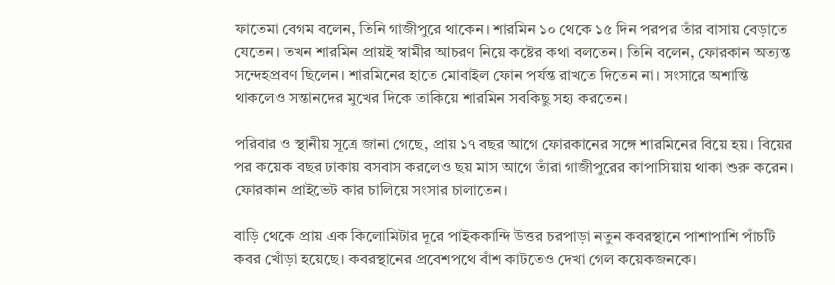ফাতেমা বেগম বলেন, তিনি গাজীপুরে থাকেন। শারমিন ১০ থেকে ১৫ দিন পরপর তাঁর বাসায় বেড়াতে যেতেন। তখন শারমিন প্রায়ই স্বামীর আচরণ নিয়ে কষ্টের কথা বলতেন। তিনি বলেন, ফোরকান অত্যন্ত সন্দেহপ্রবণ ছিলেন। শারমিনের হাতে মোবাইল ফোন পর্যন্ত রাখতে দিতেন না। সংসারে অশান্তি থাকলেও সন্তানদের মুখের দিকে তাকিয়ে শারমিন সবকিছু সহ্য করতেন।

পরিবার ও স্থানীয় সূত্রে জানা গেছে, প্রায় ১৭ বছর আগে ফোরকানের সঙ্গে শারমিনের বিয়ে হয়। বিয়ের পর কয়েক বছর ঢাকায় বসবাস করলেও ছয় মাস আগে তাঁরা গাজীপুরের কাপাসিয়ায় থাকা শুরু করেন। ফোরকান প্রাইভেট কার চালিয়ে সংসার চালাতেন।

বাড়ি থেকে প্রায় এক কিলোমিটার দূরে পাইককান্দি উত্তর চরপাড়া নতুন কবরস্থানে পাশাপাশি পাঁচটি কবর খোঁড়া হয়েছে। কবরস্থানের প্রবেশপথে বাঁশ কাটতেও দেখা গেল কয়েকজনকে।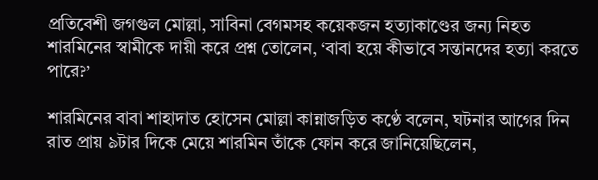প্রতিবেশী জগগুল মোল্লা, সাবিনা বেগমসহ কয়েকজন হত্যাকাণ্ডের জন্য নিহত শারমিনের স্বামীকে দায়ী করে প্রশ্ন তোলেন, ‘বাবা হয়ে কীভাবে সন্তানদের হত্যা করতে পারে?’

শারমিনের বাবা শাহাদাত হোসেন মোল্লা কান্নাজড়িত কণ্ঠে বলেন, ঘটনার আগের দিন রাত প্রায় ৯টার দিকে মেয়ে শারমিন তাঁকে ফোন করে জানিয়েছিলেন,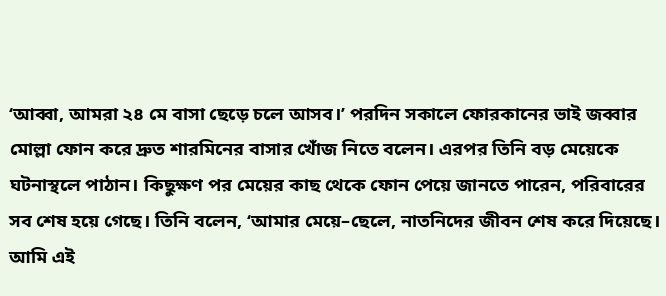‘আব্বা, আমরা ২৪ মে বাসা ছেড়ে চলে আসব।’ পরদিন সকালে ফোরকানের ভাই জব্বার মোল্লা ফোন করে দ্রুত শারমিনের বাসার খোঁজ নিতে বলেন। এরপর তিনি বড় মেয়েকে ঘটনাস্থলে পাঠান। কিছুক্ষণ পর মেয়ের কাছ থেকে ফোন পেয়ে জানতে পারেন, পরিবারের সব শেষ হয়ে গেছে। তিনি বলেন, ‘আমার মেয়ে–ছেলে, নাতনিদের জীবন শেষ করে দিয়েছে। আমি এই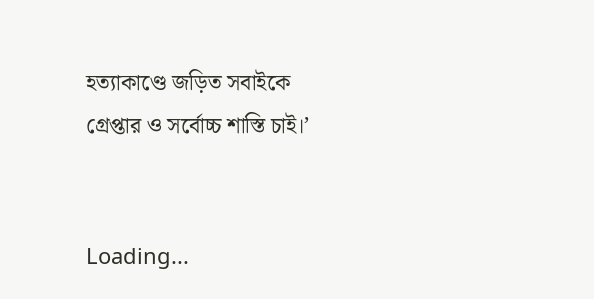হত্যাকাণ্ডে জড়িত সবাইকে গ্রেপ্তার ও সর্বোচ্চ শাস্তি চাই।’


Loading...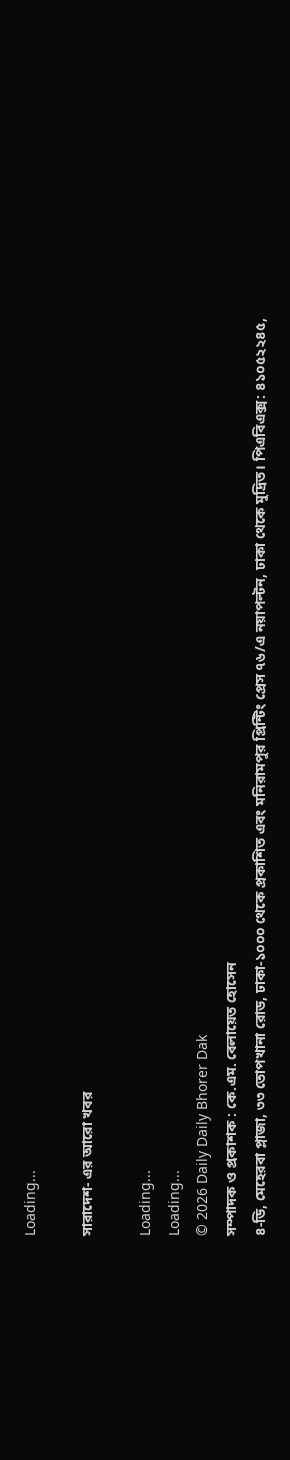Loading...

সারাদেশ- এর আরো খবর

Loading...
Loading...
© 2026 Daily Daily Bhorer Dak
সম্পাদক ও প্রকাশক : কে.এম. বেলায়েত হোসেন
৪-ডি, মেহেরবা প্লাজা, ৩৩ তোপখানা রোড, ঢাকা-১০০০ থেকে প্রকাশিত এবং মনিরামপুর প্রিন্টিং প্রেস ৭৬/এ নয়াপল্টন, ঢাকা থেকে মুদ্রিত। পিএবিএক্স: ৪১০৫২২৪৫,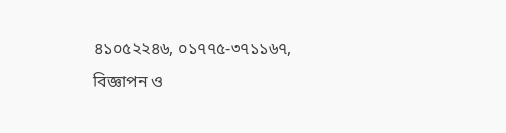৪১০৫২২৪৬, ০১৭৭৫-৩৭১১৬৭, বিজ্ঞাপন ও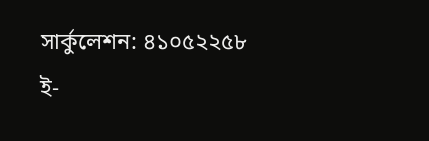সার্কুলেশন: ৪১০৫২২৫৮
ই-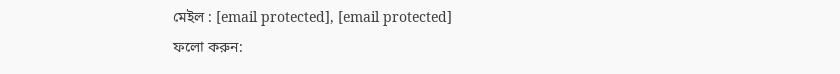মেইল : [email protected], [email protected]
ফলো করুন: